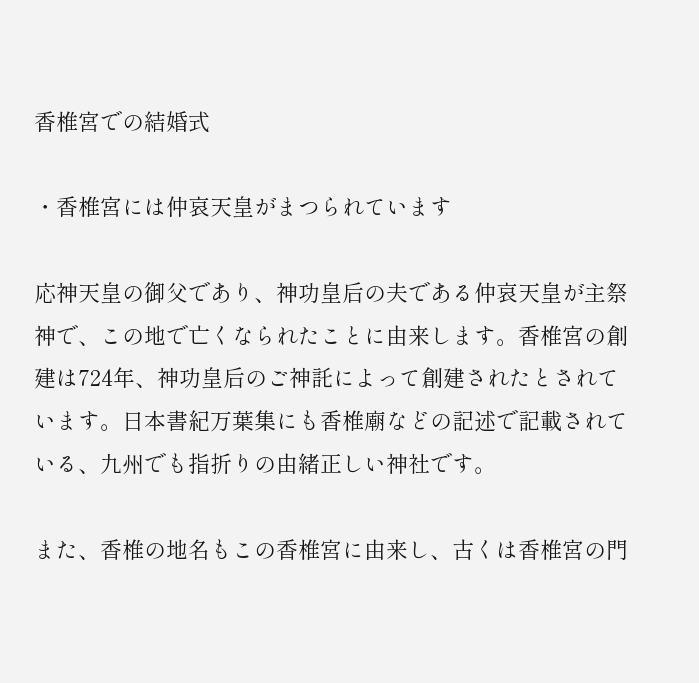香椎宮での結婚式

・香椎宮には仲哀天皇がまつられています

応神天皇の御父であり、神功皇后の夫である仲哀天皇が主祭神で、この地で亡くなられたことに由来します。香椎宮の創建は724年、神功皇后のご神託によって創建されたとされています。日本書紀万葉集にも香椎廟などの記述で記載されている、九州でも指折りの由緒正しい神社です。

また、香椎の地名もこの香椎宮に由来し、古くは香椎宮の門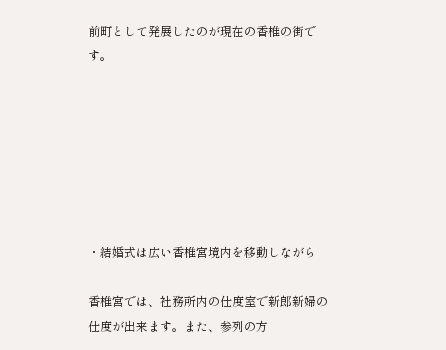前町として発展したのが現在の香椎の街です。







・結婚式は広い香椎宮境内を移動しながら

香椎宮では、社務所内の仕度室で新郎新婦の仕度が出来ます。また、参列の方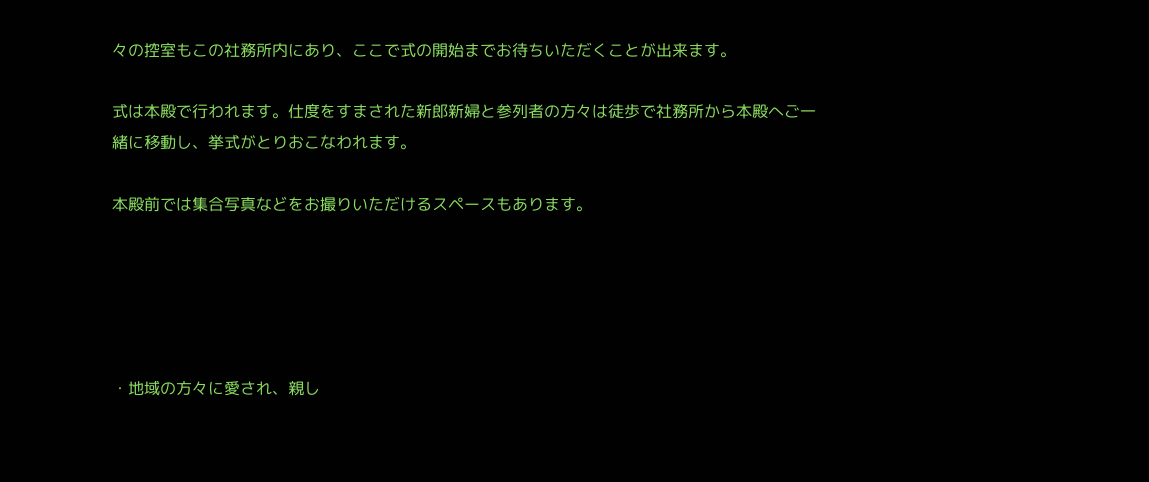々の控室もこの社務所内にあり、ここで式の開始までお待ちいただくことが出来ます。

式は本殿で行われます。仕度をすまされた新郎新婦と参列者の方々は徒歩で社務所から本殿へご一緒に移動し、挙式がとりおこなわれます。

本殿前では集合写真などをお撮りいただけるスペースもあります。





・地域の方々に愛され、親し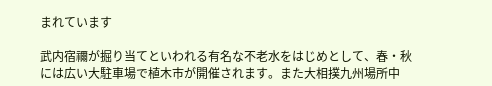まれています

武内宿禰が掘り当てといわれる有名な不老水をはじめとして、春・秋には広い大駐車場で植木市が開催されます。また大相撲九州場所中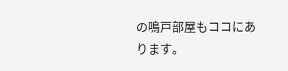の鳴戸部屋もココにあります。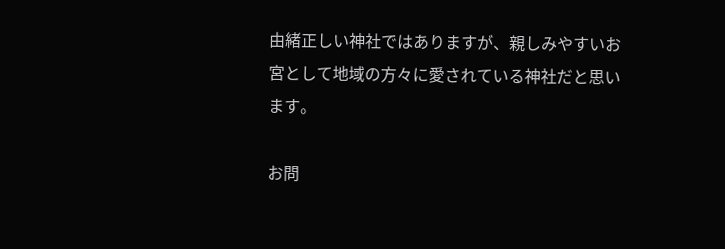由緒正しい神社ではありますが、親しみやすいお宮として地域の方々に愛されている神社だと思います。

お問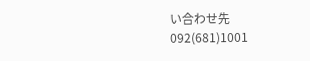い合わせ先 092(681)1001